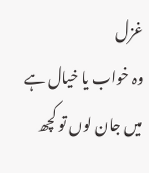غزل
وہ خواب یا خیال ہے میں جان لوں تو کچھ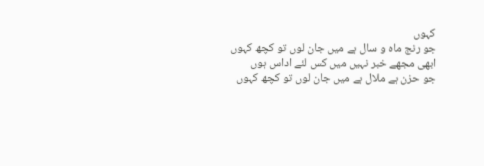کہوں
جو رنج ماہ و سال ہے میں جان لوں تو کچھ کہوں
ابھی مجھے خبر نہیں میں کس لئے اداس ہوں
جو حزن ہے ملال ہے میں جان لوں تو کچھ کہوں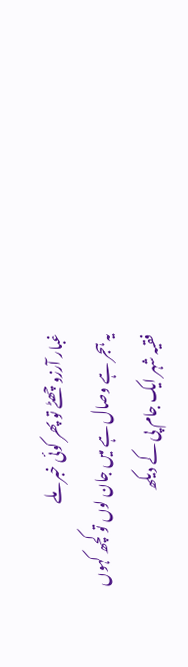غبار آرزو چھٹے تو پھر کوئی خبر ملے
یہ ہجر ہے وصال ہے میں جان لوں تو کچھ کہوں
فقیہ شہر ایک جام پی کے دیکھ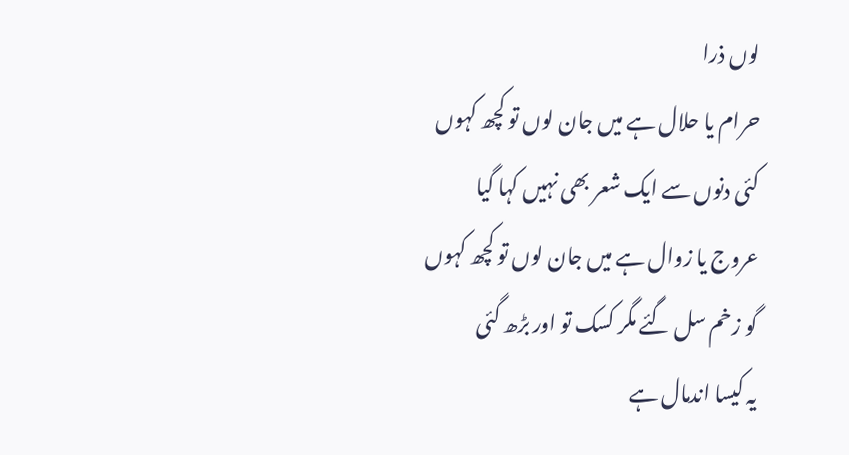لوں ذرا
حرام یا حلال ہے میں جان لوں تو کچھ کہوں
کئی دنوں سے ایک شعر بھی نہیں کہا گیا
عروج یا زوال ہے میں جان لوں تو کچھ کہوں
گو زخم سل گئے مگر کسک تو اور بڑھ گئی
یہ کیسا اندمال ہے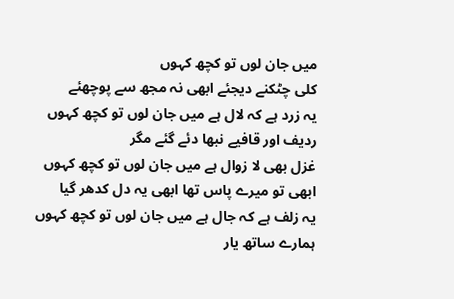میں جان لوں تو کچھ کہوں
کلی چٹکنے دیجئے ابھی نہ مجھ سے پوچھئے
یہ زرد ہے کہ لال ہے میں جان لوں تو کچھ کہوں
ردیف اور قافیے نبھا دئے گئے مگر
غزل بھی لا زوال ہے میں جان لوں تو کچھ کہوں
ابھی تو میرے پاس تھا ابھی یہ دل کدھر گیا
یہ زلف ہے کہ جال ہے میں جان لوں تو کچھ کہوں
ہمارے ساتھ یار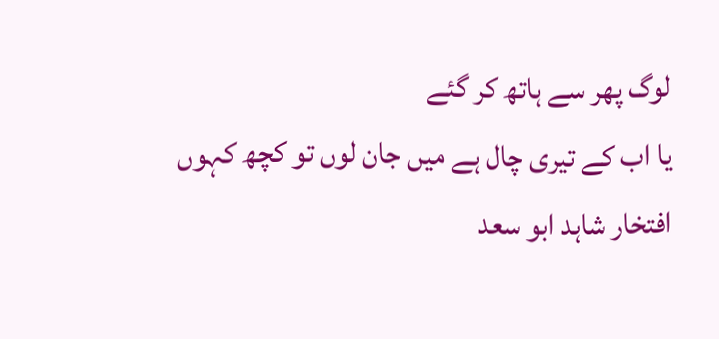لوگ پھر سے ہاتھ کر گئے
یا اب کے تیری چال ہے میں جان لوں تو کچھ کہوں
افتخار شاہد ابو سعد